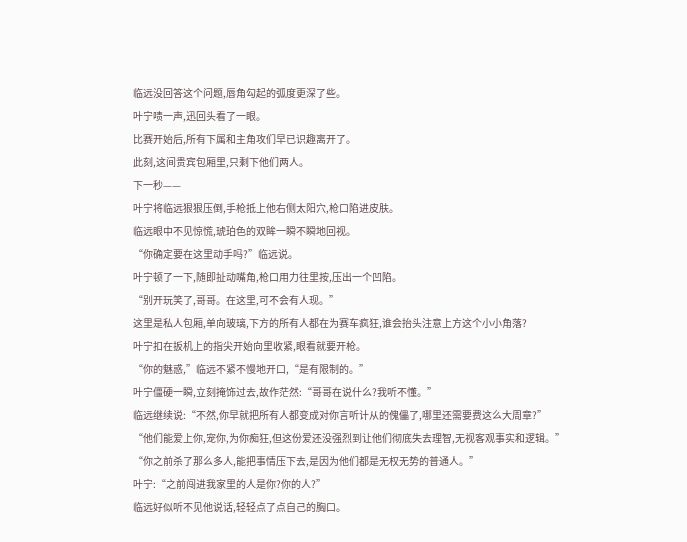临远没回答这个问题,唇角勾起的弧度更深了些。
叶宁啧一声,迅回头看了一眼。
比赛开始后,所有下属和主角攻们早已识趣离开了。
此刻,这间贵宾包厢里,只剩下他们两人。
下一秒——
叶宁将临远狠狠压倒,手枪抵上他右侧太阳穴,枪口陷进皮肤。
临远眼中不见惊慌,琥珀色的双眸一瞬不瞬地回视。
“你确定要在这里动手吗?”临远说。
叶宁顿了一下,随即扯动嘴角,枪口用力往里按,压出一个凹陷。
“别开玩笑了,哥哥。在这里,可不会有人现。”
这里是私人包厢,单向玻璃,下方的所有人都在为赛车疯狂,谁会抬头注意上方这个小小角落?
叶宁扣在扳机上的指尖开始向里收紧,眼看就要开枪。
“你的魅惑,”临远不紧不慢地开口,“是有限制的。”
叶宁僵硬一瞬,立刻掩饰过去,故作茫然:“哥哥在说什么?我听不懂。”
临远继续说:“不然,你早就把所有人都变成对你言听计从的傀儡了,哪里还需要费这么大周章?”
“他们能爱上你,宠你,为你痴狂,但这份爱还没强烈到让他们彻底失去理智,无视客观事实和逻辑。”
“你之前杀了那么多人,能把事情压下去,是因为他们都是无权无势的普通人。”
叶宁:“之前闯进我家里的人是你?你的人?”
临远好似听不见他说话,轻轻点了点自己的胸口。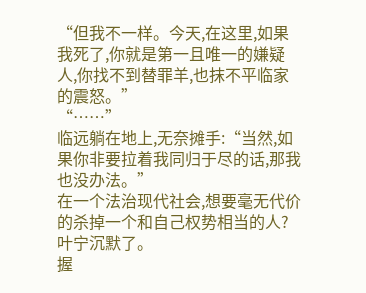“但我不一样。今天,在这里,如果我死了,你就是第一且唯一的嫌疑人,你找不到替罪羊,也抹不平临家的震怒。”
“……”
临远躺在地上,无奈摊手:“当然,如果你非要拉着我同归于尽的话,那我也没办法。”
在一个法治现代社会,想要毫无代价的杀掉一个和自己权势相当的人?
叶宁沉默了。
握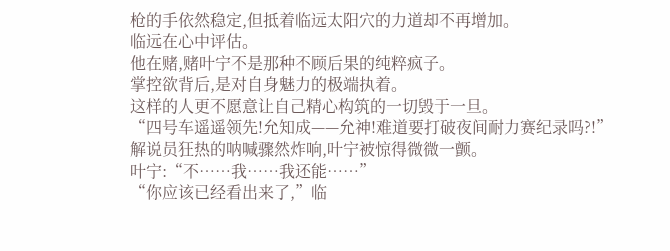枪的手依然稳定,但抵着临远太阳穴的力道却不再增加。
临远在心中评估。
他在赌,赌叶宁不是那种不顾后果的纯粹疯子。
掌控欲背后,是对自身魅力的极端执着。
这样的人更不愿意让自己精心构筑的一切毁于一旦。
“四号车遥遥领先!允知成——允神!难道要打破夜间耐力赛纪录吗?!”
解说员狂热的呐喊骤然炸响,叶宁被惊得微微一颤。
叶宁:“不……我……我还能……”
“你应该已经看出来了,”临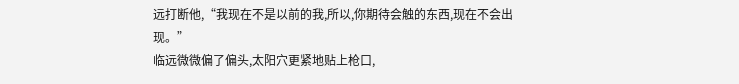远打断他,“我现在不是以前的我,所以,你期待会触的东西,现在不会出现。”
临远微微偏了偏头,太阳穴更紧地贴上枪口,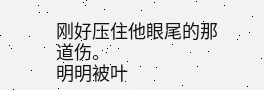刚好压住他眼尾的那道伤。
明明被叶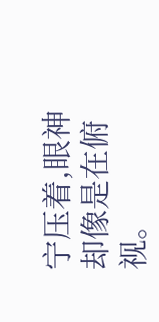宁压着,眼神却像是在俯视。